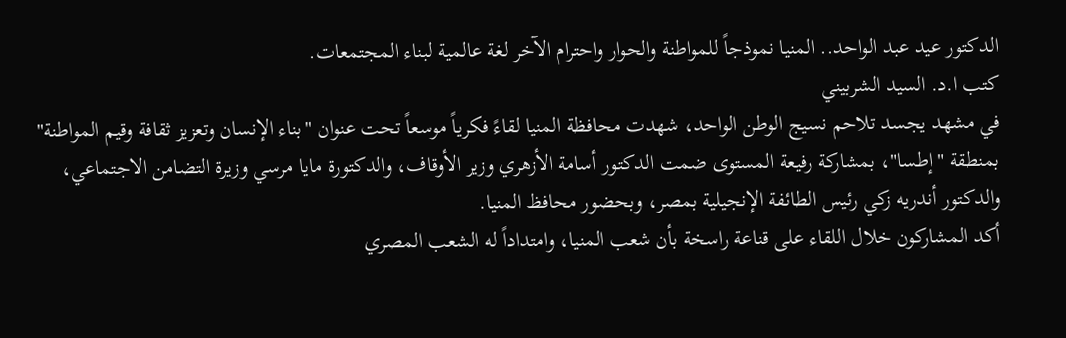الدكتور عيد عبد الواحد.. المنيا نموذجاً للمواطنة والحوار واحترام الآخر لغة عالمية لبناء المجتمعات.
كتب ا.د. السيد الشربيني
في مشهد يجسد تلاحم نسيج الوطن الواحد، شهدت محافظة المنيا لقاءً فكرياً موسعاً تحت عنوان "بناء الإنسان وتعزيز ثقافة وقيم المواطنة" بمنطقة "إطسا"، بمشاركة رفيعة المستوى ضمت الدكتور أسامة الأزهري وزير الأوقاف، والدكتورة مايا مرسي وزيرة التضامن الاجتماعي، والدكتور أندريه زكي رئيس الطائفة الإنجيلية بمصر، وبحضور محافظ المنيا.
أكد المشاركون خلال اللقاء على قناعة راسخة بأن شعب المنيا، وامتداداً له الشعب المصري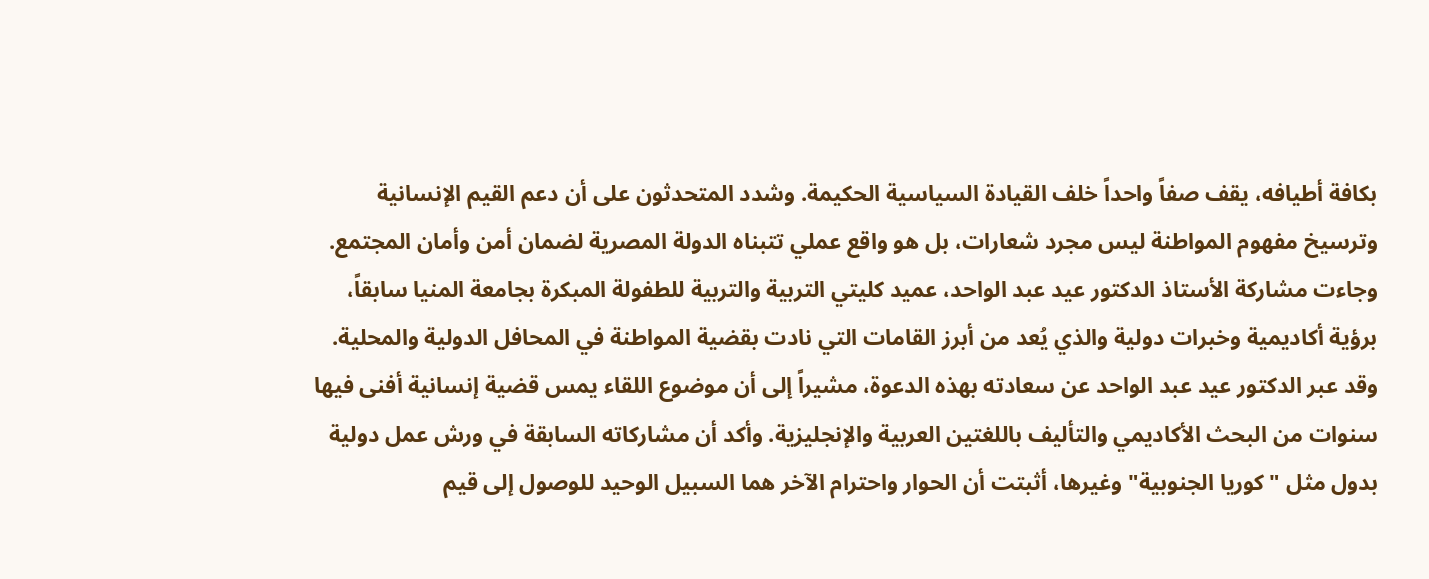بكافة أطيافه، يقف صفاً واحداً خلف القيادة السياسية الحكيمة. وشدد المتحدثون على أن دعم القيم الإنسانية وترسيخ مفهوم المواطنة ليس مجرد شعارات، بل هو واقع عملي تتبناه الدولة المصرية لضمان أمن وأمان المجتمع.
وجاءت مشاركة الأستاذ الدكتور عيد عبد الواحد، عميد كليتي التربية والتربية للطفولة المبكرة بجامعة المنيا سابقاً، برؤية أكاديمية وخبرات دولية والذي يُعد من أبرز القامات التي نادت بقضية المواطنة في المحافل الدولية والمحلية.
وقد عبر الدكتور عيد عبد الواحد عن سعادته بهذه الدعوة، مشيراً إلى أن موضوع اللقاء يمس قضية إنسانية أفنى فيها سنوات من البحث الأكاديمي والتأليف باللغتين العربية والإنجليزية. وأكد أن مشاركاته السابقة في ورش عمل دولية بدول مثل "كوريا الجنوبية" وغيرها، أثبتت أن الحوار واحترام الآخر هما السبيل الوحيد للوصول إلى قيم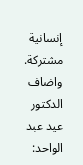إنسانية مشتركة.
واضاف الدكتور عيد عبد الواحد: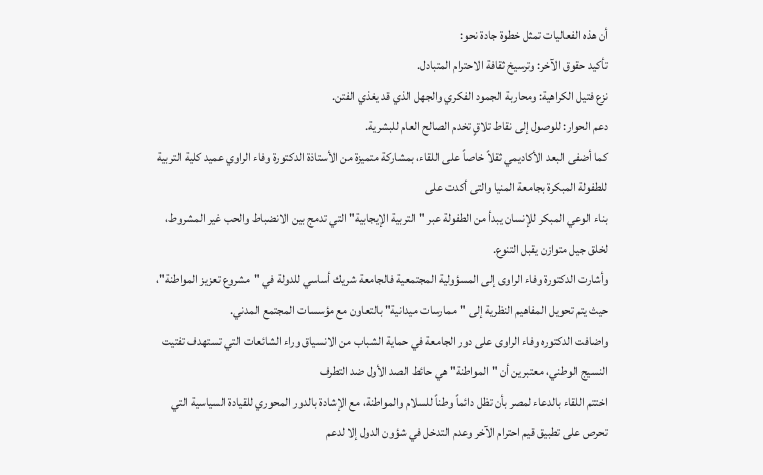أن هذه الفعاليات تمثل خطوة جادة نحو:
تأكيد حقوق الآخر: وترسيخ ثقافة الاحترام المتبادل.
نزع فتيل الكراهية: ومحاربة الجمود الفكري والجهل الذي قد يغذي الفتن.
دعم الحوار: للوصول إلى نقاط تلاقٍ تخدم الصالح العام للبشرية.
كما أضفى البعد الأكاديمي ثقلاً خاصاً على اللقاء، بمشاركة متميزة من الأستاذة الدكتورة وفاء الراوي عميد كلية التربية للطفولة المبكرة بجامعة المنيا والتى أكدت على
بناء الوعي المبكر للإنسان يبدأ من الطفولة عبر "التربية الإيجابية" التي تدمج بين الانضباط والحب غير المشروط، لخلق جيل متوازن يقبل التنوع.
وأشارت الدكتورة وفاء الراوى إلى المسؤولية المجتمعية فالجامعة شريك أساسي للدولة في "مشروع تعزيز المواطنة"، حيث يتم تحويل المفاهيم النظرية إلى "ممارسات ميدانية" بالتعاون مع مؤسسات المجتمع المدني.
واضافت الدكتوره وفاء الراوى على دور الجامعة في حماية الشباب من الانسياق وراء الشائعات التي تستهدف تفتيت النسيج الوطني، معتبرين أن "المواطنة" هي حائط الصد الأول ضد التطرف
اختتم اللقاء بالدعاء لمصر بأن تظل دائماً وطناً للسلام والمواطنة، مع الإشادة بالدور المحوري للقيادة السياسية التي تحرص على تطبيق قيم احترام الآخر وعدم التدخل في شؤون الدول إلا لدعم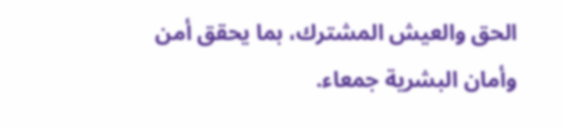الحق والعيش المشترك، بما يحقق أمن وأمان البشرية جمعاء.